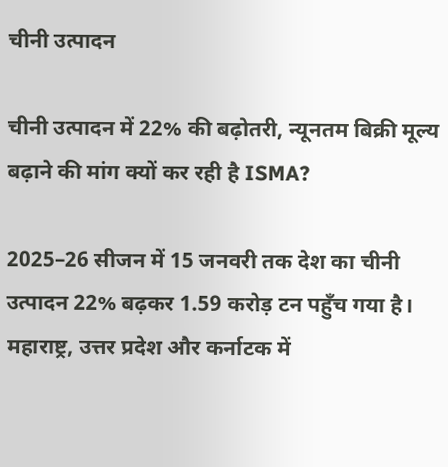चीनी उत्पादन

चीनी उत्पादन में 22% की बढ़ोतरी, न्यूनतम बिक्री मूल्य बढ़ाने की मांग क्यों कर रही है ISMA?

2025–26 सीजन में 15 जनवरी तक देश का चीनी उत्पादन 22% बढ़कर 1.59 करोड़ टन पहुँच गया है। महाराष्ट्र, उत्तर प्रदेश और कर्नाटक में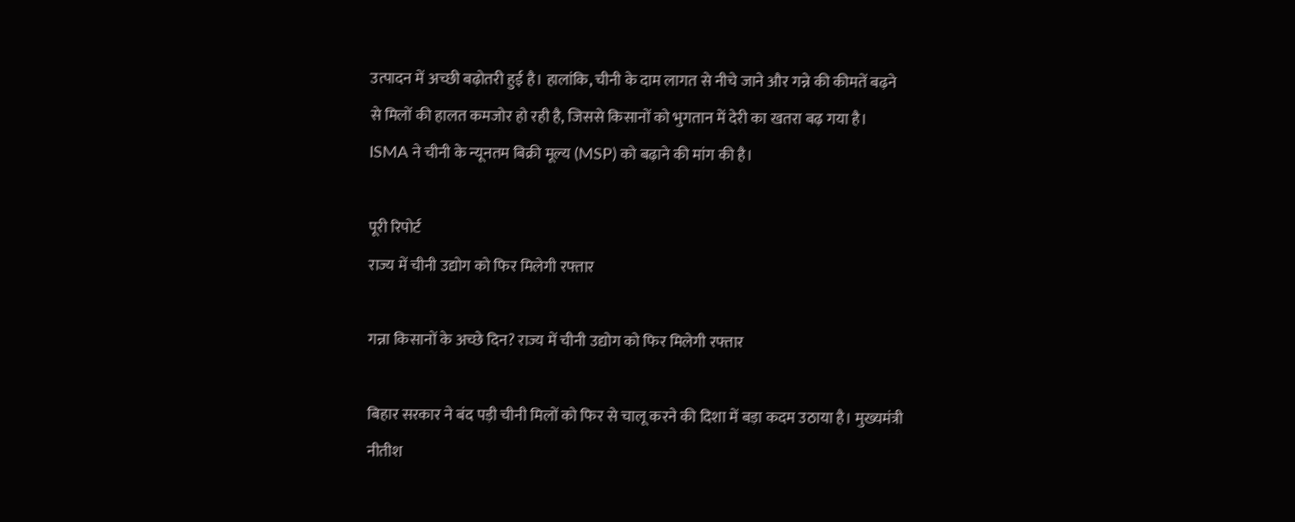उत्पादन में अच्छी बढ़ोतरी हुई है। हालांकि, चीनी के दाम लागत से नीचे जाने और गन्ने की कीमतें बढ़ने से मिलों की हालत कमजोर हो रही है, जिससे किसानों को भुगतान में देरी का खतरा बढ़ गया है। ISMA ने चीनी के न्यूनतम बिक्री मूल्य (MSP) को बढ़ाने की मांग की है।

पूरी र‍िपोर्ट
राज्य में चीनी उद्योग को फिर मिलेगी रफ्तार

गन्ना किसानों के अच्छे दिन? राज्य में चीनी उद्योग को फिर मिलेगी रफ्तार

बिहार सरकार ने बंद पड़ी चीनी मिलों को फिर से चालू करने की दिशा में बड़ा कदम उठाया है। मुख्यमंत्री नीतीश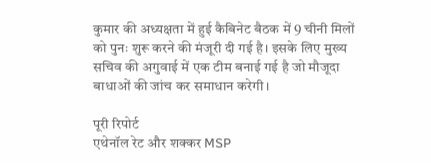कुमार की अध्यक्षता में हुई कैबिनेट बैठक में 9 चीनी मिलों को पुनः शुरू करने की मंजूरी दी गई है। इसके लिए मुख्य सचिव की अगुवाई में एक टीम बनाई गई है जो मौजूदा बाधाओं की जांच कर समाधान करेगी।

पूरी र‍िपोर्ट
एथेनॉल रेट और शक्कर MSP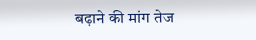बढ़ाने की मांग तेज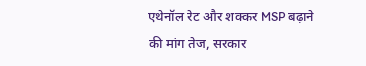एथेनॉल रेट और शक्कर MSP बढ़ाने की मांग तेज, सरकार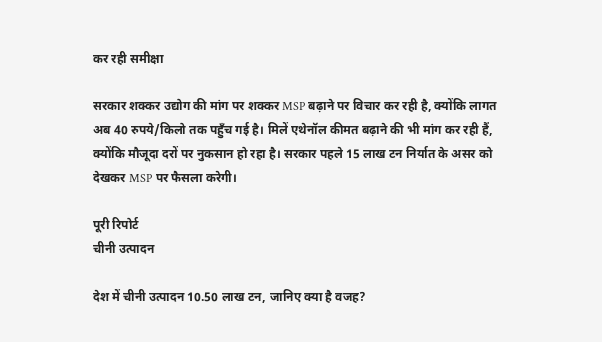कर रही समीक्षा

सरकार शक्कर उद्योग की मांग पर शक्कर MSP बढ़ाने पर विचार कर रही है, क्योंकि लागत अब 40 रुपये/किलो तक पहुँच गई है। मिलें एथेनॉल कीमत बढ़ाने की भी मांग कर रही हैं, क्योंकि मौजूदा दरों पर नुकसान हो रहा है। सरकार पहले 15 लाख टन निर्यात के असर को देखकर MSP पर फैसला करेगी।

पूरी र‍िपोर्ट
चीनी उत्पादन

देश में चीनी उत्पादन 10.50 लाख टन, जानिए क्या है वजह?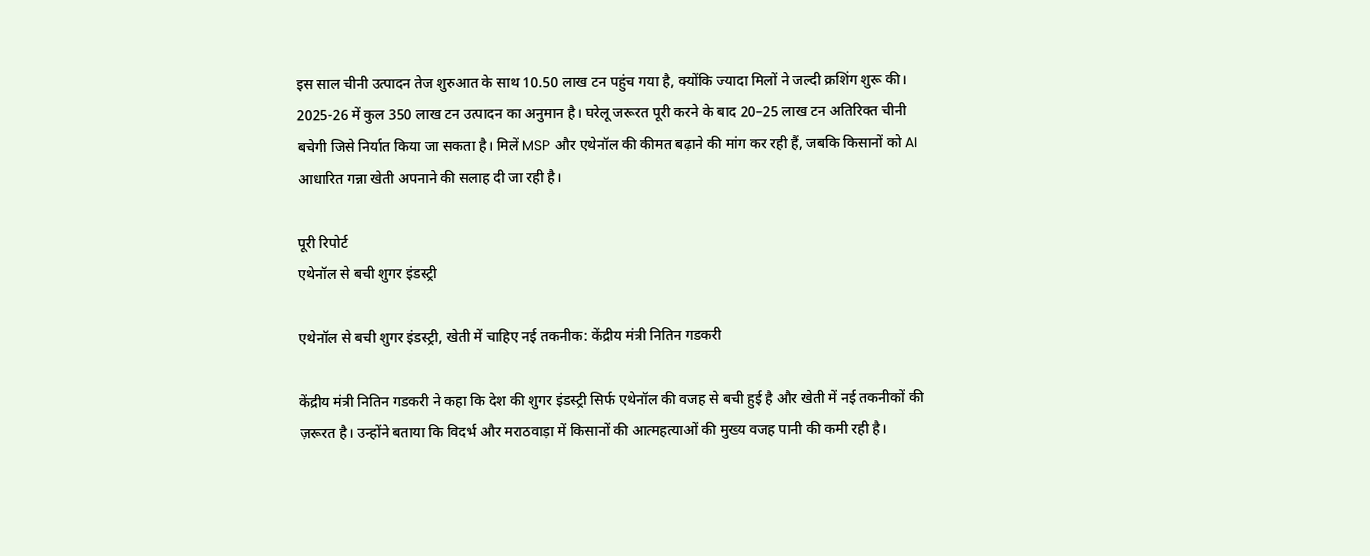इस साल चीनी उत्पादन तेज शुरुआत के साथ 10.50 लाख टन पहुंच गया है, क्योंकि ज्यादा मिलों ने जल्दी क्रशिंग शुरू की। 2025-26 में कुल 350 लाख टन उत्पादन का अनुमान है। घरेलू जरूरत पूरी करने के बाद 20–25 लाख टन अतिरिक्त चीनी बचेगी जिसे निर्यात किया जा सकता है। मिलें MSP और एथेनॉल की कीमत बढ़ाने की मांग कर रही हैं, जबकि किसानों को AI आधारित गन्ना खेती अपनाने की सलाह दी जा रही है।

पूरी र‍िपोर्ट
एथेनॉल से बची शुगर इंडस्ट्री

एथेनॉल से बची शुगर इंडस्ट्री, खेती में चाहिए नई तकनीक: केंद्रीय मंत्री नितिन गडकरी

केंद्रीय मंत्री नितिन गडकरी ने कहा कि देश की शुगर इंडस्ट्री सिर्फ एथेनॉल की वजह से बची हुई है और खेती में नई तकनीकों की ज़रूरत है। उन्होंने बताया कि विदर्भ और मराठवाड़ा में किसानों की आत्महत्याओं की मुख्य वजह पानी की कमी रही है।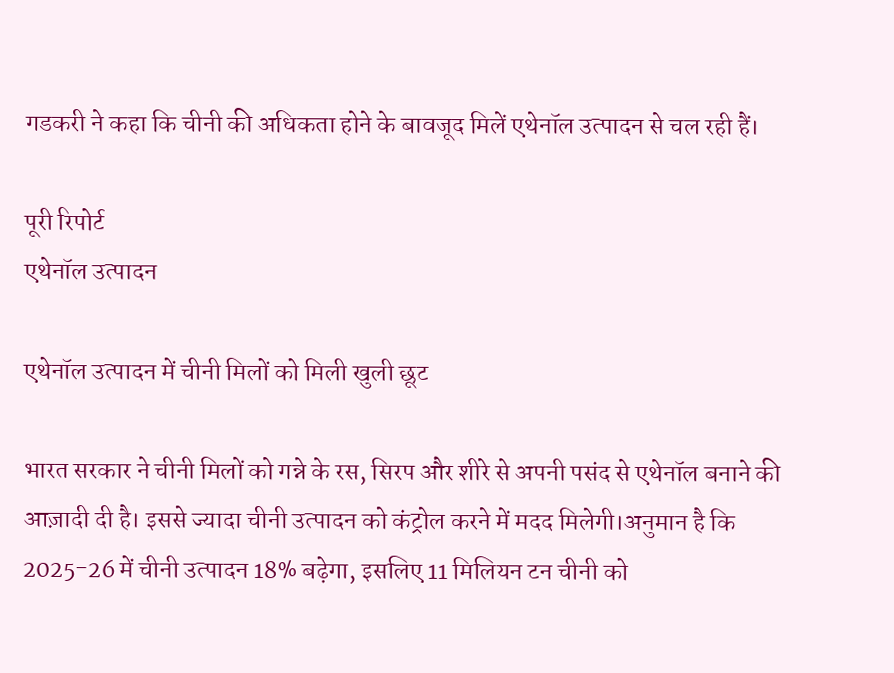गडकरी ने कहा कि चीनी की अधिकता होने के बावजूद मिलें एथेनॉल उत्पादन से चल रही हैं।

पूरी र‍िपोर्ट
एथेनॉल उत्पादन

एथेनॉल उत्पादन में चीनी मिलों को मिली खुली छूट

भारत सरकार ने चीनी मिलों को गन्ने के रस, सिरप और शीरे से अपनी पसंद से एथेनॉल बनाने की आज़ादी दी है। इससे ज्यादा चीनी उत्पादन को कंट्रोल करने में मदद मिलेगी।अनुमान है कि 2025-26 में चीनी उत्पादन 18% बढ़ेगा, इसलिए 11 मिलियन टन चीनी को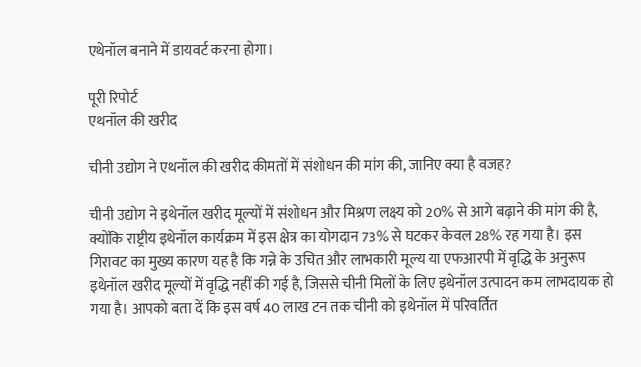एथेनॉल बनाने में डायवर्ट करना होगा।

पूरी र‍िपोर्ट
एथनॉल की खरीद

चीनी उद्योग ने एथनॉल की खरीद कीमतों में संशोधन की मांग की, जानिए क्या है वजह?

चीनी उद्योग ने इथेनॉल खरीद मूल्यों में संशोधन और मिश्रण लक्ष्य को 20% से आगे बढ़ाने की मांग की है, क्योंकि राष्ट्रीय इथेनॉल कार्यक्रम में इस क्षेत्र का योगदान 73% से घटकर केवल 28% रह गया है। इस गिरावट का मुख्य कारण यह है कि गन्ने के उचित और लाभकारी मूल्य या एफआरपी में वृद्धि के अनुरूप इथेनॉल खरीद मूल्यों में वृद्धि नहीं की गई है, जिससे चीनी मिलों के लिए इथेनॉल उत्पादन कम लाभदायक हो गया है। आपको बता दें कि इस वर्ष 40 लाख टन तक चीनी को इथेनॉल में परिवर्तित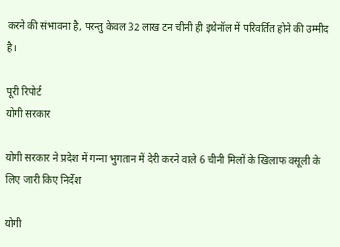करने की संभावना है, परन्तु केवल 32 लाख टन चीनी ही इथेनॉल में परिवर्तित होने की उम्मीद है।

पूरी र‍िपोर्ट
योगी सरकार

योगी सरकार ने प्रदेश में गन्‍ना भुगतान में देरी करने वाले 6 चीनी मिलों के खिलाफ वसूली के लिए जारी किए निर्देश

योगी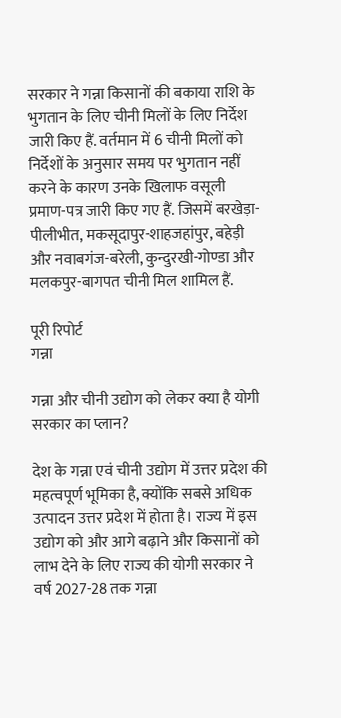सरकार ने गन्ना किसानों की बकाया राशि के भुगतान के लिए चीनी मिलों के लिए निर्देश जारी किए हैं. वर्तमान में 6 चीनी मिलों को निर्देशों के अनुसार समय पर भुगतान नहीं करने के कारण उनके खिलाफ वसूली प्रमाण-पत्र जारी किए गए हैं. जिसमें बरखेड़ा-पीलीभीत, मकसूदापुर-शाहजहांपुर, बहेड़ी और नवाबगंज-बरेली, कुन्दुरखी-गोण्डा और मलकपुर-बागपत चीनी मिल शामिल हैं.

पूरी र‍िपोर्ट
गन्ना

गन्ना और चीनी उद्योग को लेकर क्या है योगी सरकार का प्लान?

देश के गन्ना एवं चीनी उद्योग में उत्तर प्रदेश की महत्वपूर्ण भूमिका है, क्योंकि सबसे अधिक उत्पादन उत्तर प्रदेश में होता है। राज्य में इस उद्योग को और आगे बढ़ाने और किसानों को लाभ देने के लिए राज्य की योगी सरकार ने वर्ष 2027-28 तक गन्ना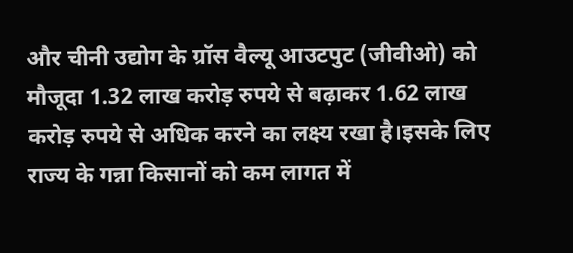और चीनी उद्योग के ग्रॉस वैल्यू आउटपुट (जीवीओ) को मौजूदा 1.32 लाख करोड़ रुपये से बढ़ाकर 1.62 लाख करोड़ रुपये से अधिक करने का लक्ष्य रखा है।इसके लिए राज्य के गन्ना किसानों को कम लागत में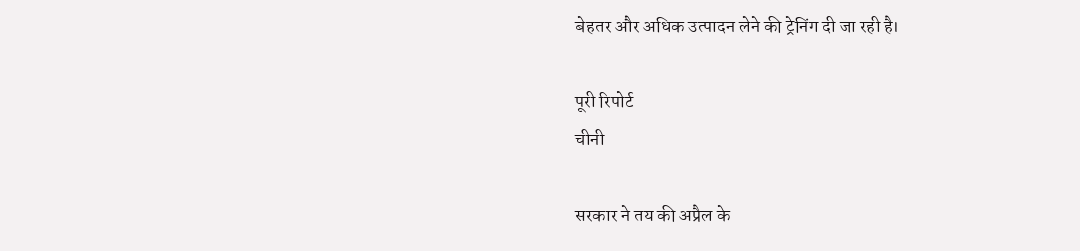बेहतर और अधिक उत्पादन लेने की ट्रेनिंग दी जा रही है।

पूरी र‍िपोर्ट
चीनी

सरकार ने तय की अप्रैल के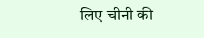लिए चीनी की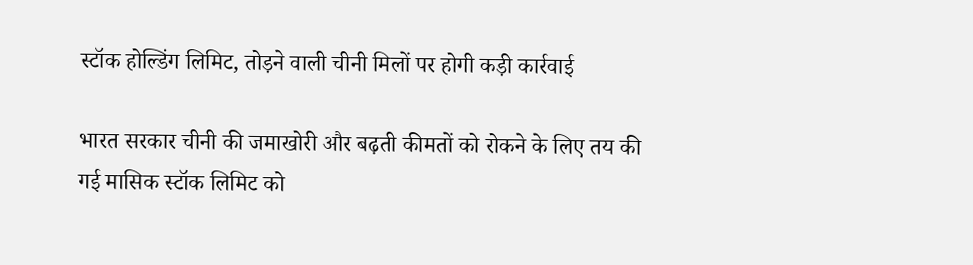स्टॉक होल्डिंग लिमिट, तोड़ने वाली चीनी मिलों पर होगी कड़ी कार्रवाई

भारत सरकार चीनी की जमाखोरी और बढ़ती कीमतों को रोकने के लिए तय की गई मासिक स्टॉक लिमिट को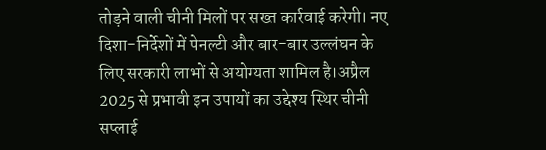तोड़ने वाली चीनी मिलों पर सख्त कार्रवाई करेगी। नए दिशा-निर्देशों में पेनल्टी और बार-बार उल्लंघन के लिए सरकारी लाभों से अयोग्यता शामिल है।अप्रैल 2025 से प्रभावी इन उपायों का उद्देश्य स्थिर चीनी सप्लाई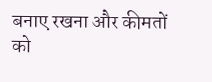बनाए रखना और कीमतों को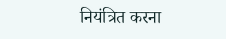नियंत्रित करना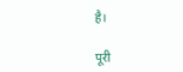है।

पूरी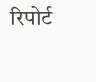र‍िपोर्ट